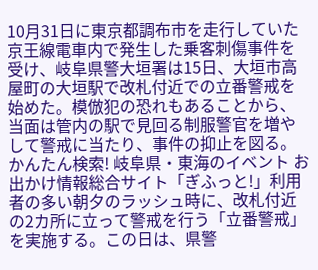10月31日に東京都調布市を走行していた京王線電車内で発生した乗客刺傷事件を受け、岐阜県警大垣署は15日、大垣市高屋町の大垣駅で改札付近での立番警戒を始めた。模倣犯の恐れもあることから、当面は管内の駅で見回る制服警官を増やして警戒に当たり、事件の抑止を図る。
かんたん検索! 岐阜県・東海のイベント お出かけ情報総合サイト「ぎふっと!」利用者の多い朝夕のラッシュ時に、改札付近の2カ所に立って警戒を行う「立番警戒」を実施する。この日は、県警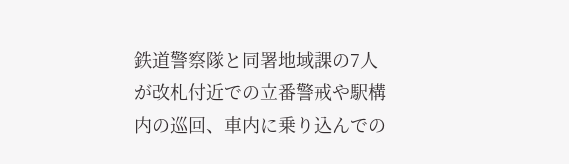鉄道警察隊と同署地域課の7人が改札付近での立番警戒や駅構内の巡回、車内に乗り込んでの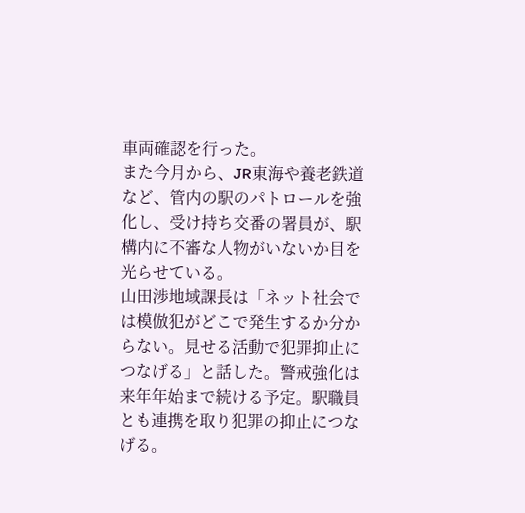車両確認を行った。
また今月から、JR東海や養老鉄道など、管内の駅のパトロールを強化し、受け持ち交番の署員が、駅構内に不審な人物がいないか目を光らせている。
山田渉地域課長は「ネット社会では模倣犯がどこで発生するか分からない。見せる活動で犯罪抑止につなげる」と話した。警戒強化は来年年始まで続ける予定。駅職員とも連携を取り犯罪の抑止につなげる。